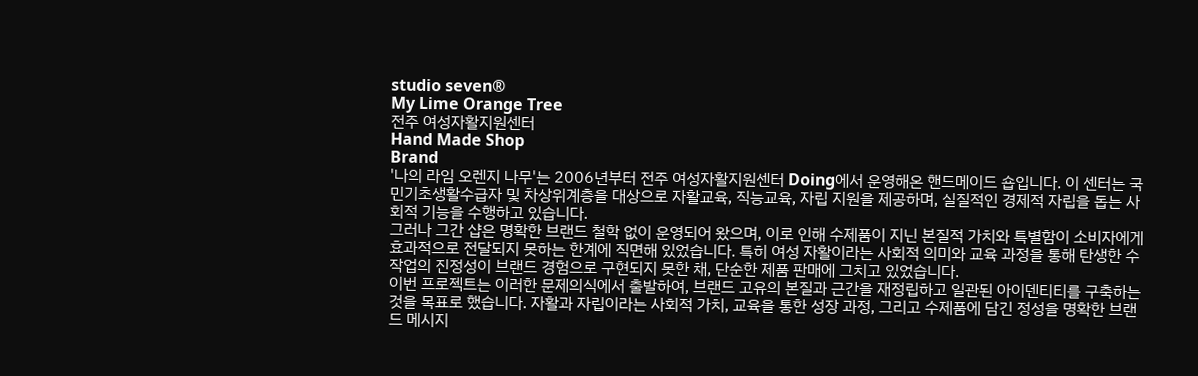studio seven®
My Lime Orange Tree
전주 여성자활지원센터
Hand Made Shop
Brand
'나의 라임 오렌지 나무'는 2006년부터 전주 여성자활지원센터 Doing에서 운영해온 핸드메이드 숍입니다. 이 센터는 국민기초생활수급자 및 차상위계층을 대상으로 자활교육, 직능교육, 자립 지원을 제공하며, 실질적인 경제적 자립을 돕는 사회적 기능을 수행하고 있습니다.
그러나 그간 샵은 명확한 브랜드 철학 없이 운영되어 왔으며, 이로 인해 수제품이 지닌 본질적 가치와 특별함이 소비자에게 효과적으로 전달되지 못하는 한계에 직면해 있었습니다. 특히 여성 자활이라는 사회적 의미와 교육 과정을 통해 탄생한 수작업의 진정성이 브랜드 경험으로 구현되지 못한 채, 단순한 제품 판매에 그치고 있었습니다.
이번 프로젝트는 이러한 문제의식에서 출발하여, 브랜드 고유의 본질과 근간을 재정립하고 일관된 아이덴티티를 구축하는 것을 목표로 했습니다. 자활과 자립이라는 사회적 가치, 교육을 통한 성장 과정, 그리고 수제품에 담긴 정성을 명확한 브랜드 메시지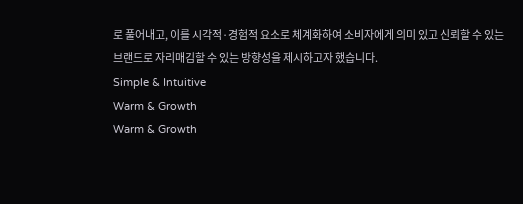로 풀어내고, 이를 시각적·경험적 요소로 체계화하여 소비자에게 의미 있고 신뢰할 수 있는 브랜드로 자리매김할 수 있는 방향성을 제시하고자 했습니다.
Simple & Intuitive
Warm & Growth
Warm & Growth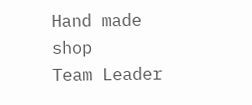Hand made shop
Team Leader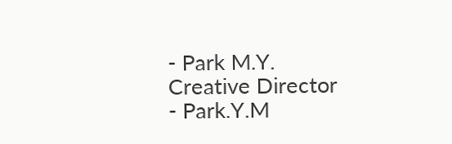- Park M.Y.
Creative Director - Park.Y.M